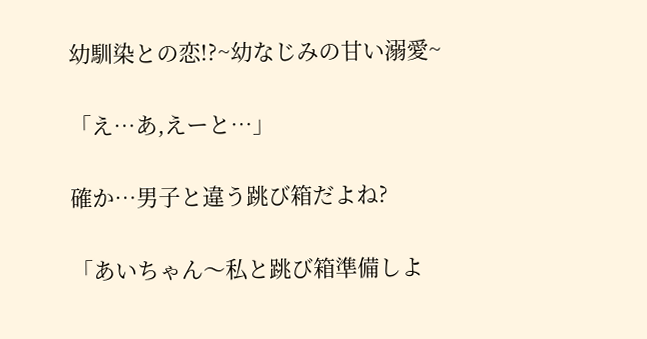幼馴染との恋!?~幼なじみの甘い溺愛~

「え…あ,えーと…」

確か…男子と違う跳び箱だよね?

「あいちゃん〜私と跳び箱準備しよ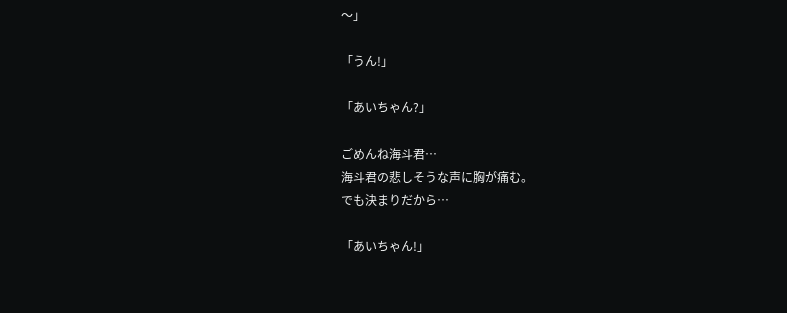〜」

「うん!」

「あいちゃん?」

ごめんね海斗君…
海斗君の悲しそうな声に胸が痛む。
でも決まりだから…

「あいちゃん!」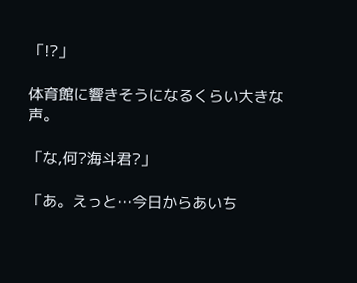「!?」

体育館に響きそうになるくらい大きな声。

「な,何?海斗君?」

「あ。えっと…今日からあいち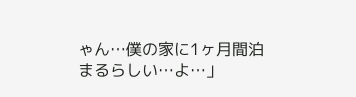ゃん…僕の家に1ヶ月間泊まるらしい…よ…」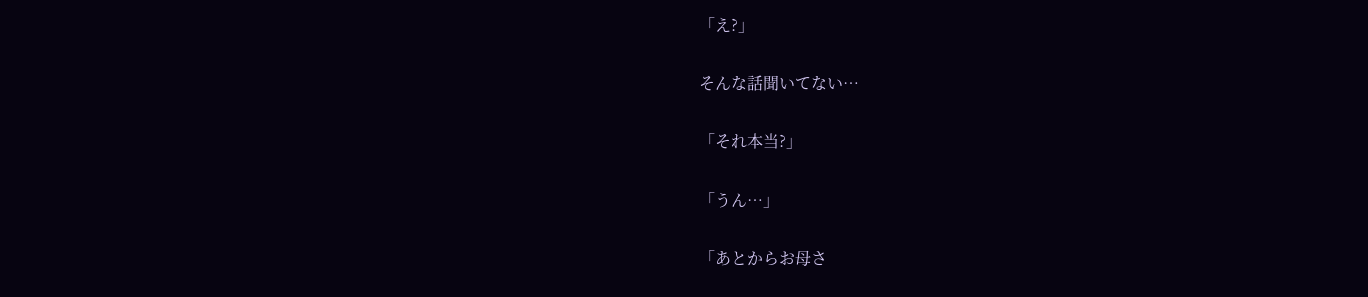「え?」

そんな話聞いてない…

「それ本当?」

「うん…」

「あとからお母さ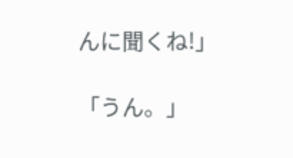んに聞くね!」

「うん。」